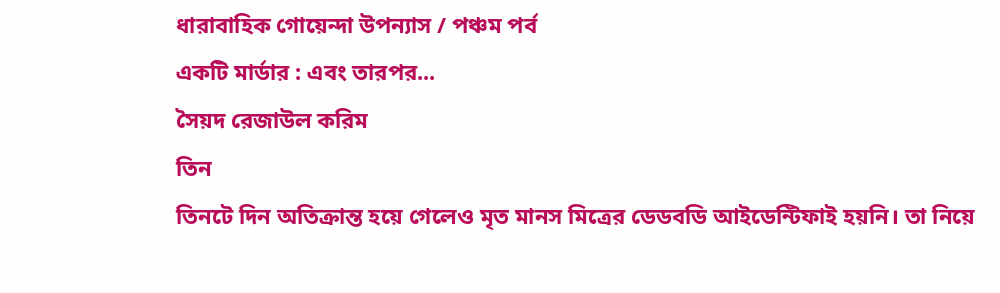ধারাবাহিক গোয়েন্দা উপন্যাস / পঞ্চম পর্ব
একটি মার্ডার : এবং তারপর...
সৈয়দ রেজাউল করিম
তিন
তিনটে দিন অতিক্রান্ত হয়ে গেলেও মৃত মানস মিত্রের ডেডবডি আইডেন্টিফাই হয়নি। তা নিয়ে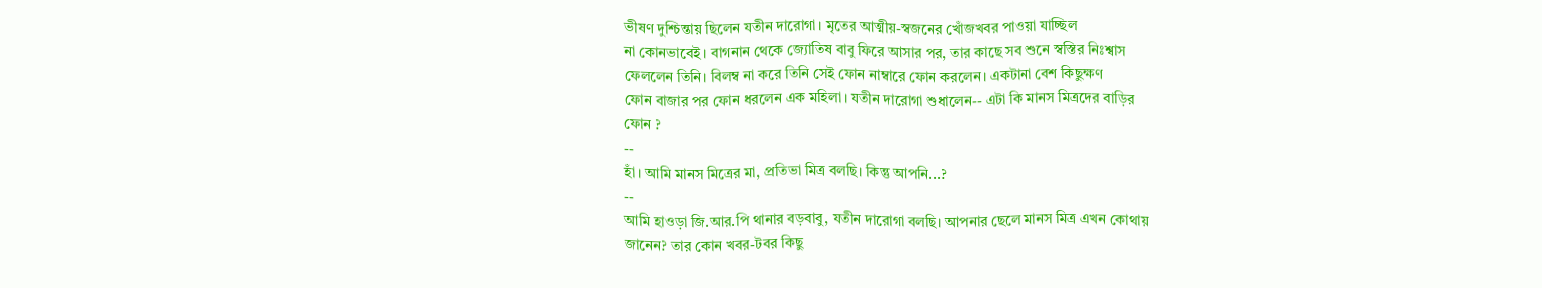ভীষণ দুশ্চিন্তায় ছিলেন যতীন দারোগা। মৃতের আত্মীয়-স্বজনের খোঁজখবর পাওয়া যাচ্ছিল
না কোনভাবেই। বাগনান থেকে জ্যোতিষ বাবু ফিরে আসার পর, তার কাছে সব শুনে স্বস্তির নিঃশ্বাস
ফেললেন তিনি। বিলম্ব না করে তিনি সেই ফোন নাম্বারে ফোন করলেন। একটানা বেশ কিছুক্ষণ
ফোন বাজার পর ফোন ধরলেন এক মহিলা। যতীন দারোগা শুধালেন-- এটা কি মানস মিত্রদের বাড়ির
ফোন ?
--
হাঁ। আমি মানস মিত্রের মা, প্রতিভা মিত্র বলছি। কিন্তু আপনি...?
--
আমি হাওড়া জি.আর.পি থানার বড়বাবু, যতীন দারোগা বলছি। আপনার ছেলে মানস মিত্র এখন কোথায়
জানেন? তার কোন খবর-টবর কিছু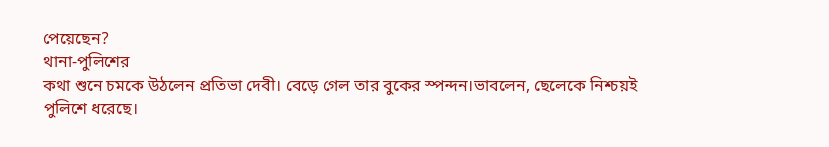পেয়েছেন?
থানা-পুলিশের
কথা শুনে চমকে উঠলেন প্রতিভা দেবী। বেড়ে গেল তার বুকের স্পন্দন।ভাবলেন, ছেলেকে নিশ্চয়ই
পুলিশে ধরেছে।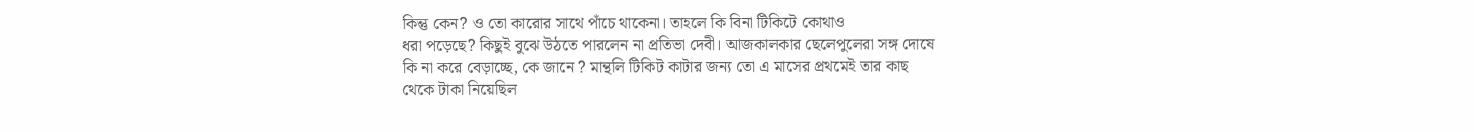কিন্তু কেন? ও তো কারোর সাথে পাঁচে থাকেনা। তাহলে কি বিনা টিকিটে কোথাও
ধরা পড়েছে? কিছুই বুঝে উঠতে পারলেন না প্রতিভা দেবী। আজকালকার ছেলেপুলেরা সঙ্গ দোষে
কি না করে বেড়াচ্ছে, কে জানে ? মান্থলি টিকিট কাটার জন্য তো এ মাসের প্রথমেই তার কাছ
থেকে টাকা নিয়েছিল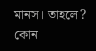মানস। তাহলে? কোন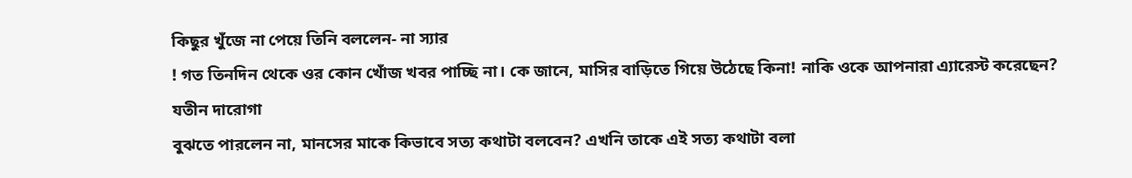কিছুর খুঁজে না পেয়ে তিনি বললেন- না স্যার
! গত তিনদিন থেকে ওর কোন খোঁজ খবর পাচ্ছি না। কে জানে, মাসির বাড়িতে গিয়ে উঠেছে কিনা! নাকি ওকে আপনারা এ্যারেস্ট করেছেন?
যতীন দারোগা
বুঝতে পারলেন না, মানসের মাকে কিভাবে সত্য কথাটা বলবেন? এখনি তাকে এই সত্য কথাটা বলা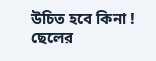উচিত হবে কিনা ! ছেলের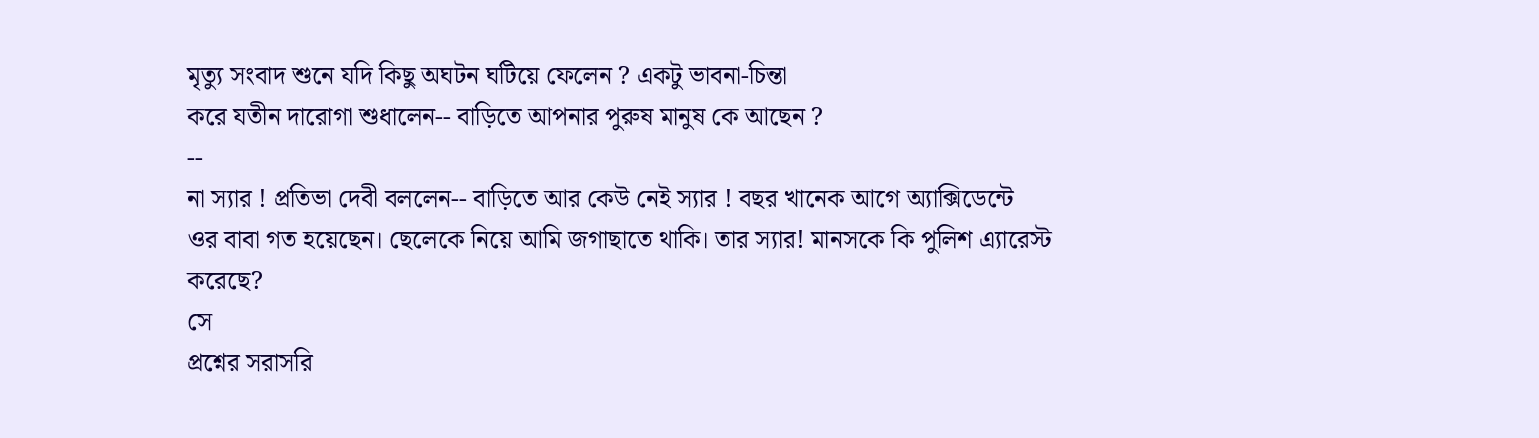মৃত্যু সংবাদ শুনে যদি কিছু অঘটন ঘটিয়ে ফেলেন ? একটু ভাবনা-চিন্তা
করে যতীন দারোগা শুধালেন-- বাড়িতে আপনার পুরুষ মানুষ কে আছেন ?
--
না স্যার ! প্রতিভা দেবী বললেন-- বাড়িতে আর কেউ নেই স্যার ! বছর খানেক আগে অ্যাক্সিডেন্টে
ওর বাবা গত হয়েছেন। ছেলেকে নিয়ে আমি জগাছাতে থাকি। তার স্যার! মানসকে কি পুলিশ এ্যারেস্ট
করেছে?
সে
প্রশ্নের সরাসরি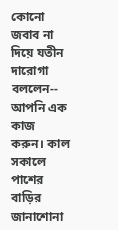কোনো জবাব না দিয়ে যতীন দারোগা বললেন-- আপনি এক কাজ করুন। কাল সকালে
পাশের বাড়ির জানাশোনা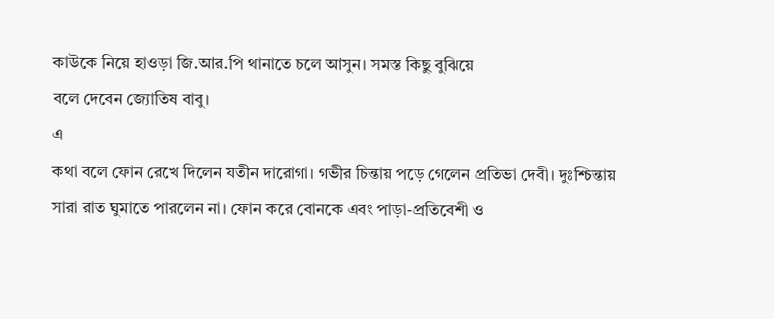কাউকে নিয়ে হাওড়া জি.আর.পি থানাতে চলে আসুন। সমস্ত কিছু বুঝিয়ে
বলে দেবেন জ্যোতিষ বাবু।
এ
কথা বলে ফোন রেখে দিলেন যতীন দারোগা। গভীর চিন্তায় পড়ে গেলেন প্রতিভা দেবী। দুঃশ্চিন্তায়
সারা রাত ঘুমাতে পারলেন না। ফোন করে বোনকে এবং পাড়া-প্রতিবেশী ও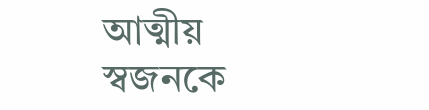আত্মীয় স্বজনকে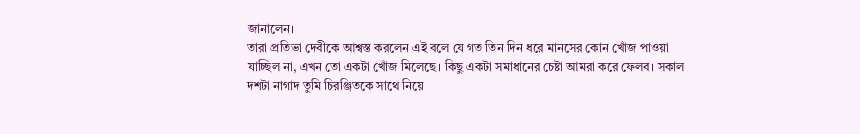জানালেন।
তারা প্রতিভা দেবীকে আশ্বস্ত করলেন এই বলে যে গত তিন দিন ধরে মানসের কোন খোঁজ পাওয়া
যাচ্ছিল না, এখন তো একটা খোঁজ মিলেছে। কিছু একটা সমাধানের চেষ্টা আমরা করে ফেলব। সকাল
দশটা নাগাদ তুমি চিরঞ্জিতকে সাথে নিয়ে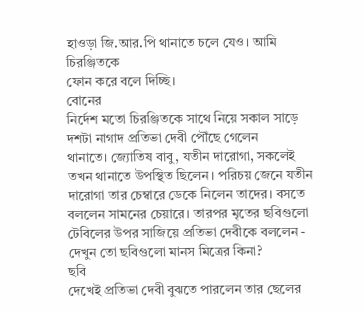হাওড়া জি.আর.পি থানাতে চলে যেও। আমি চিরঞ্জিতকে
ফোন করে বলে দিচ্ছি।
বোনের
নির্দেশ মতো চিরঞ্জিতকে সাথে নিয়ে সকাল সাড়ে দশটা নাগাদ প্রতিভা দেবী পৌঁছে গেলেন
থানাতে। জ্যোতিষ বাবু, যতীন দারোগা, সকলেই তখন থানাতে উপস্থিত ছিলেন। পরিচয় জেনে যতীন
দারোগা তার চেম্বারে ডেকে নিলেন তাদের। বসতে বললেন সামনের চেয়ারে। তারপর মৃতের ছবিগুলো
টেবিলের উপর সাজিয়ে প্রতিভা দেবীকে বললেন - দেখুন তো ছবিগুলো মানস মিত্রের কিনা?
ছবি
দেখেই প্রতিভা দেবী বুঝতে পারলেন তার ছেলের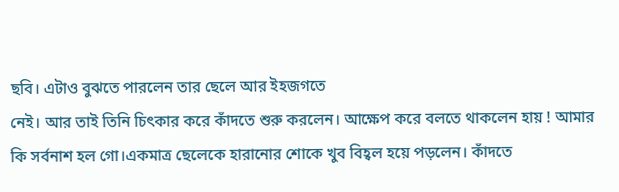ছবি। এটাও বুঝতে পারলেন তার ছেলে আর ইহজগতে
নেই। আর তাই তিনি চিৎকার করে কাঁদতে শুরু করলেন। আক্ষেপ করে বলতে থাকলেন হায় ! আমার
কি সর্বনাশ হল গো।একমাত্র ছেলেকে হারানোর শোকে খুব বিহ্বল হয়ে পড়লেন। কাঁদতে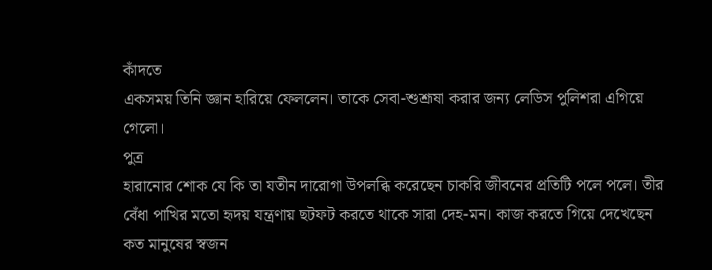কাঁদতে
একসময় তিনি জ্ঞান হারিয়ে ফেললেন। তাকে সেবা-শুশ্রূষা করার জন্য লেডিস পুলিশরা এগিয়ে
গেলো।
পুত্র
হারানোর শোক যে কি তা যতীন দারোগা উপলব্ধি করেছেন চাকরি জীবনের প্রতিটি পলে পলে। তীর
বেঁধা পাখির মতো হৃদয় যন্ত্রণায় ছটফট করতে থাকে সারা দেহ-মন। কাজ করতে গিয়ে দেখেছেন
কত মানুষের স্বজন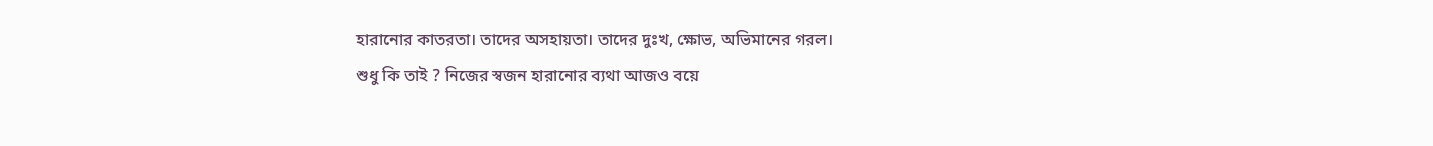হারানোর কাতরতা। তাদের অসহায়তা। তাদের দুঃখ, ক্ষোভ, অভিমানের গরল।
শুধু কি তাই ? নিজের স্বজন হারানোর ব্যথা আজও বয়ে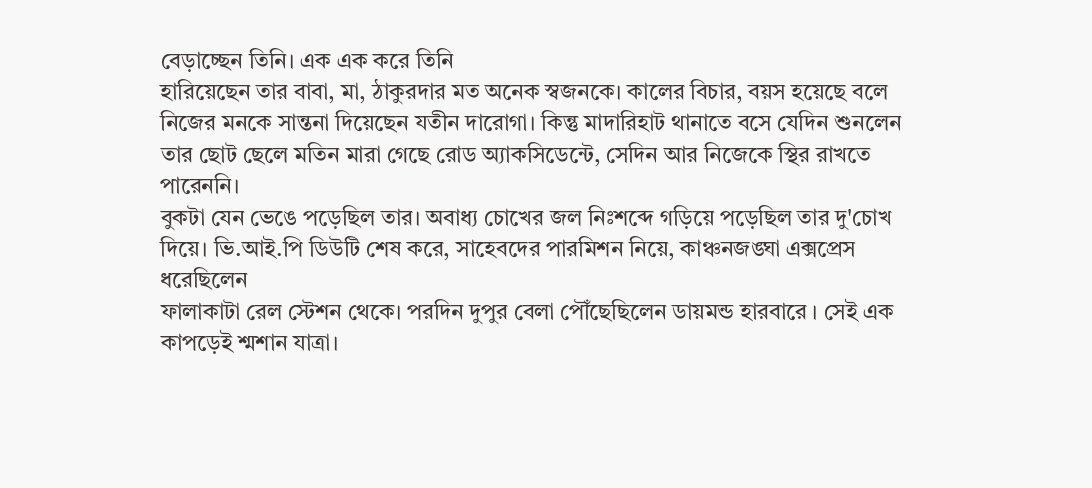বেড়াচ্ছেন তিনি। এক এক করে তিনি
হারিয়েছেন তার বাবা, মা, ঠাকুরদার মত অনেক স্বজনকে। কালের বিচার, বয়স হয়েছে বলে
নিজের মনকে সান্তনা দিয়েছেন যতীন দারোগা। কিন্তু মাদারিহাট থানাতে বসে যেদিন শুনলেন
তার ছোট ছেলে মতিন মারা গেছে রোড অ্যাকসিডেন্টে, সেদিন আর নিজেকে স্থির রাখতে পারেননি।
বুকটা যেন ভেঙে পড়েছিল তার। অবাধ্য চোখের জল নিঃশব্দে গড়িয়ে পড়েছিল তার দু'চোখ
দিয়ে। ভি.আই.পি ডিউটি শেষ করে, সাহেবদের পারমিশন নিয়ে, কাঞ্চনজঙ্ঘা এক্সপ্রেস ধরেছিলেন
ফালাকাটা রেল স্টেশন থেকে। পরদিন দুপুর বেলা পৌঁছেছিলেন ডায়মন্ড হারবারে । সেই এক
কাপড়েই শ্মশান যাত্রা।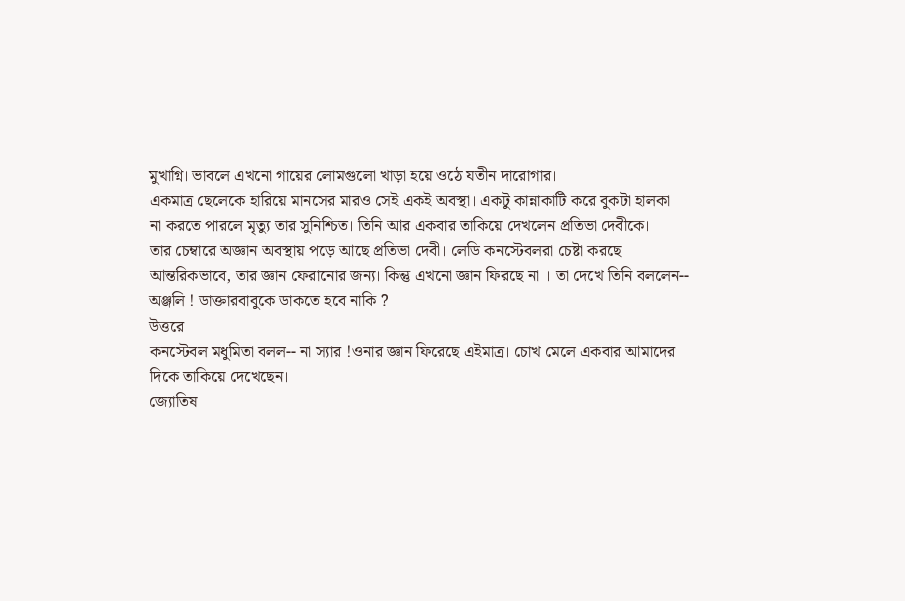মুখাগ্নি। ভাবলে এখনো গায়ের লোমগুলো খাড়া হয়ে ওঠে যতীন দারোগার।
একমাত্র ছেলেকে হারিয়ে মানসের মারও সেই একই অবস্থা। একটু কান্নাকাটি করে বুকটা হালকা
না করতে পারলে মৃত্যু তার সুনিশ্চিত। তিনি আর একবার তাকিয়ে দেখলেন প্রতিভা দেবীকে।
তার চেম্বারে অজ্ঞান অবস্থায় পড়ে আছে প্রতিভা দেবী। লেডি কনস্টেবলরা চেষ্টা করছে
আন্তরিকভাবে, তার জ্ঞান ফেরানোর জন্য। কিন্তু এখনো জ্ঞান ফিরছে না । তা দেখে তিনি বললেন--
অঞ্জলি ! ডাক্তারবাবুকে ডাকতে হবে নাকি ?
উত্তরে
কনস্টেবল মধুমিতা বলল-- না স্যার !ওনার জ্ঞান ফিরেছে এইমাত্র। চোখ মেলে একবার আমাদের
দিকে তাকিয়ে দেখেছেন।
জ্যোতিষ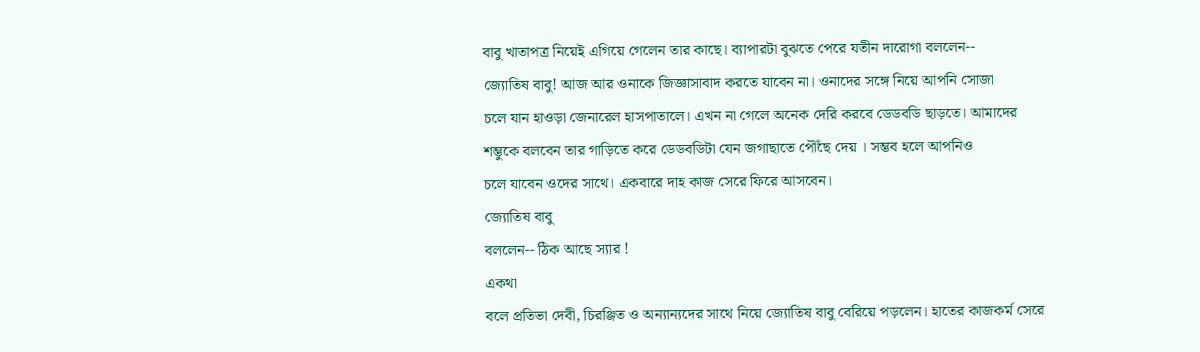বাবু খাতাপত্র নিয়েই এগিয়ে গেলেন তার কাছে। ব্যাপারটা বুঝতে পেরে যতীন দারোগা বললেন--
জ্যোতিষ বাবু! আজ আর ওনাকে জিজ্ঞাসাবাদ করতে যাবেন না। ওনাদের সঙ্গে নিয়ে আপনি সোজা
চলে যান হাওড়া জেনারেল হাসপাতালে। এখন না গেলে অনেক দেরি করবে ডেডবডি ছাড়তে। আমাদের
শম্ভুকে বলবেন তার গাড়িতে করে ডেডবডিটা যেন জগাছাতে পৌঁছে দেয় । সম্ভব হলে আপনিও
চলে যাবেন ওদের সাথে। একবারে দাহ কাজ সেরে ফিরে আসবেন।
জ্যোতিষ বাবু
বললেন-- ঠিক আছে স্যার !
একথা
বলে প্রতিভা দেবী, চিরঞ্জিত ও অন্যান্যদের সাথে নিয়ে জ্যোতিষ বাবু বেরিয়ে পড়লেন। হাতের কাজকর্ম সেরে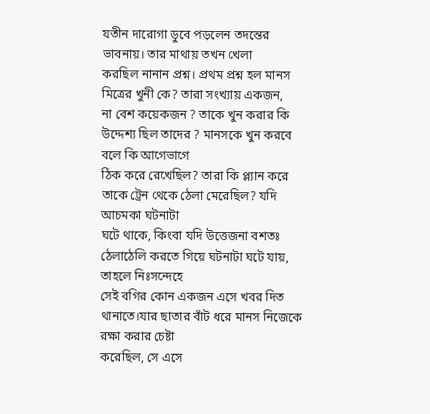যতীন দারোগা ডুবে পড়লেন তদন্তের ভাবনায়। তার মাথায় তখন খেলা
করছিল নানান প্রশ্ন। প্রথম প্রশ্ন হল মানস মিত্রের খুনী কে? তারা সংখ্যায় একজন,
না বেশ কয়েকজন ? তাকে খুন করার কি উদ্দেশ্য ছিল তাদের ? মানসকে খুন করবে বলে কি আগেভাগে
ঠিক করে রেখেছিল? তারা কি প্ল্যান করে তাকে ট্রেন থেকে ঠেলা মেরেছিল? যদি আচমকা ঘটনাটা
ঘটে থাকে, কিংবা যদি উত্তেজনা বশতঃ ঠেলাঠেলি করতে গিয়ে ঘটনাটা ঘটে যায়, তাহলে নিঃসন্দেহে
সেই বগির কোন একজন এসে খবর দিত থানাতে।যার ছাতার বাঁট ধরে মানস নিজেকে রক্ষা করার চেষ্টা
করেছিল, সে এসে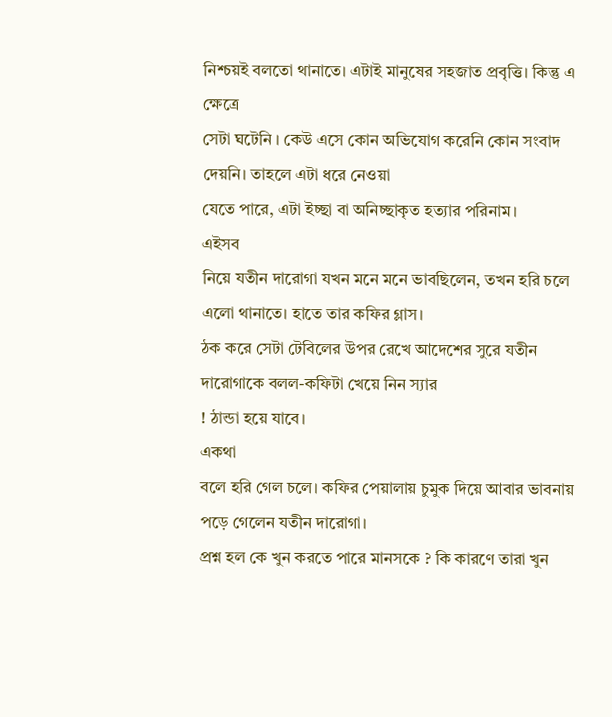নিশ্চয়ই বলতো থানাতে। এটাই মানুষের সহজাত প্রবৃত্তি। কিন্তু এ ক্ষেত্রে
সেটা ঘটেনি । কেউ এসে কোন অভিযোগ করেনি কোন সংবাদ দেয়নি। তাহলে এটা ধরে নেওয়া
যেতে পারে, এটা ইচ্ছা বা অনিচ্ছাকৃত হত্যার পরিনাম।
এইসব
নিয়ে যতীন দারোগা যখন মনে মনে ভাবছিলেন, তখন হরি চলে এলো থানাতে। হাতে তার কফির গ্লাস।
ঠক করে সেটা টেবিলের উপর রেখে আদেশের সুরে যতীন দারোগাকে বলল-কফিটা খেয়ে নিন স্যার
! ঠান্ডা হয়ে যাবে।
একথা
বলে হরি গেল চলে। কফির পেয়ালায় চুমুক দিয়ে আবার ভাবনায় পড়ে গেলেন যতীন দারোগা।
প্রশ্ন হল কে খুন করতে পারে মানসকে ? কি কারণে তারা খুন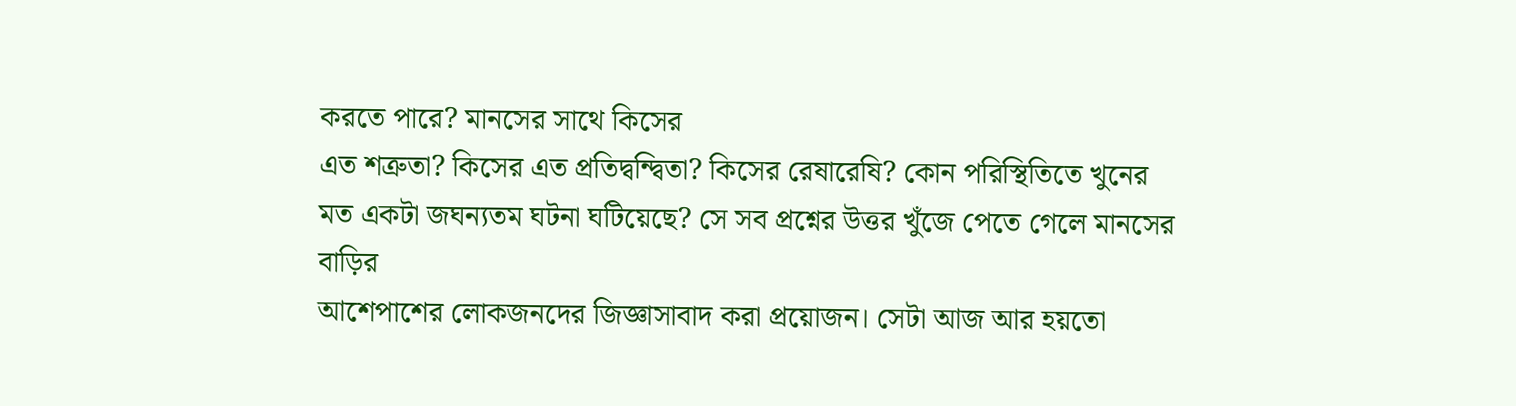করতে পারে? মানসের সাথে কিসের
এত শত্রুতা? কিসের এত প্রতিদ্বন্দ্বিতা? কিসের রেষারেষি? কোন পরিস্থিতিতে খুনের
মত একটা জঘন্যতম ঘটনা ঘটিয়েছে? সে সব প্রশ্নের উত্তর খুঁজে পেতে গেলে মানসের বাড়ির
আশেপাশের লোকজনদের জিজ্ঞাসাবাদ করা প্রয়োজন। সেটা আজ আর হয়তো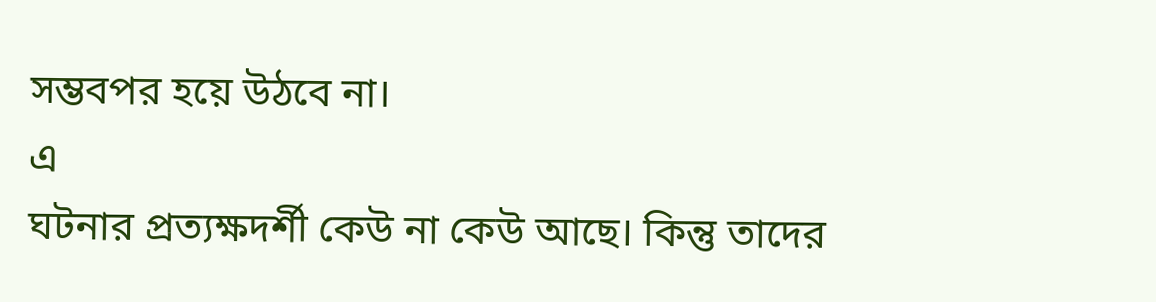সম্ভবপর হয়ে উঠবে না।
এ
ঘটনার প্রত্যক্ষদর্শী কেউ না কেউ আছে। কিন্তু তাদের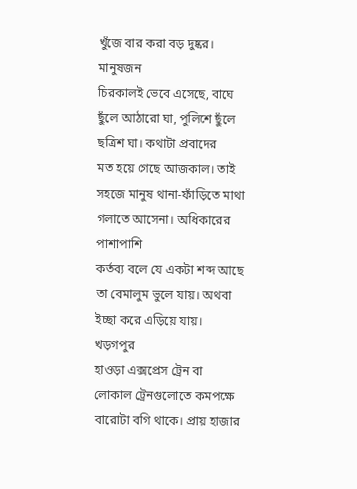খুঁজে বার করা বড় দুষ্কর। মানুষজন
চিরকালই ভেবে এসেছে, বাঘে ছুঁলে আঠারো ঘা, পুলিশে ছুঁলে ছত্রিশ ঘা। কথাটা প্রবাদের
মত হয়ে গেছে আজকাল। তাই সহজে মানুষ থানা-ফাঁড়িতে মাথা গলাতে আসেনা। অধিকারের পাশাপাশি
কর্তব্য বলে যে একটা শব্দ আছে তা বেমালুম ভুলে যায়। অথবা ইচ্ছা করে এড়িয়ে যায়।
খড়গপুর
হাওড়া এক্সপ্রেস ট্রেন বা লোকাল ট্রেনগুলোতে কমপক্ষে বারোটা বগি থাকে। প্রায় হাজার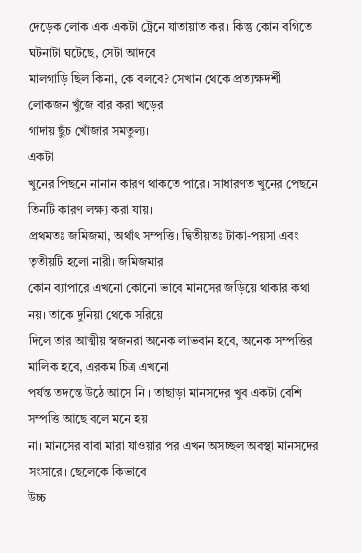দেড়েক লোক এক একটা ট্রেনে যাতায়াত কর। কিন্তু কোন বগিতে ঘটনাটা ঘটেছে, সেটা আদবে
মালগাড়ি ছিল কিনা, কে বলবে? সেখান থেকে প্রত্যক্ষদর্শী লোকজন খুঁজে বার করা খড়ের
গাদায় ছুঁচ খোঁজার সমতুল্য।
একটা
খুনের পিছনে নানান কারণ থাকতে পারে। সাধারণত খুনের পেছনে তিনটি কারণ লক্ষ্য করা যায়।
প্রথমতঃ জমিজমা, অর্থাৎ সম্পত্তি। দ্বিতীয়তঃ টাকা-পয়সা এবং তৃতীয়টি হলো নারী। জমিজমার
কোন ব্যাপারে এখনো কোনো ভাবে মানসের জড়িয়ে থাকার কথা নয়। তাকে দুনিয়া থেকে সরিয়ে
দিলে তার আত্মীয় স্বজনরা অনেক লাভবান হবে, অনেক সম্পত্তির মালিক হবে, এরকম চিত্র এখনো
পর্যন্ত তদন্তে উঠে আসে নি । তাছাড়া মানসদের খুব একটা বেশি সম্পত্তি আছে বলে মনে হয়
না। মানসের বাবা মারা যাওয়ার পর এখন অসচ্ছল অবস্থা মানসদের সংসারে। ছেলেকে কিভাবে
উচ্চ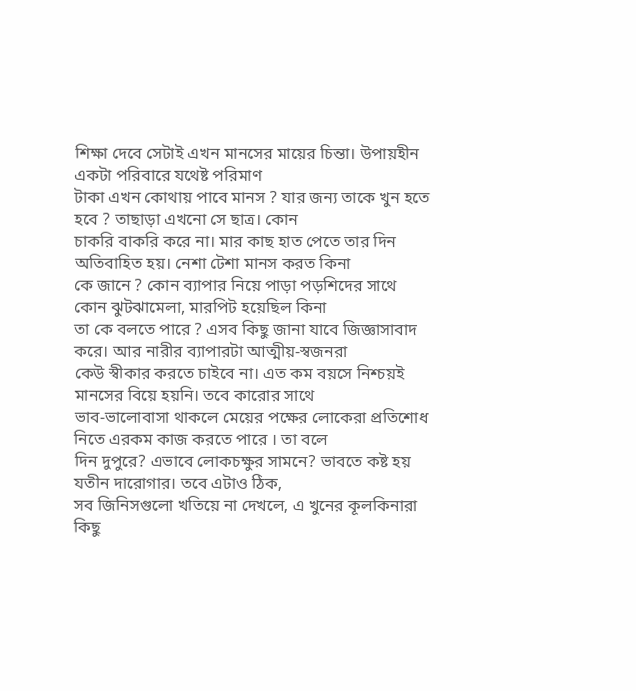শিক্ষা দেবে সেটাই এখন মানসের মায়ের চিন্তা। উপায়হীন একটা পরিবারে যথেষ্ট পরিমাণ
টাকা এখন কোথায় পাবে মানস ? যার জন্য তাকে খুন হতে হবে ? তাছাড়া এখনো সে ছাত্র। কোন
চাকরি বাকরি করে না। মার কাছ হাত পেতে তার দিন অতিবাহিত হয়। নেশা টেশা মানস করত কিনা
কে জানে ? কোন ব্যাপার নিয়ে পাড়া পড়শিদের সাথে কোন ঝুটঝামেলা, মারপিট হয়েছিল কিনা
তা কে বলতে পারে ? এসব কিছু জানা যাবে জিজ্ঞাসাবাদ করে। আর নারীর ব্যাপারটা আত্মীয়-স্বজনরা
কেউ স্বীকার করতে চাইবে না। এত কম বয়সে নিশ্চয়ই মানসের বিয়ে হয়নি। তবে কারোর সাথে
ভাব-ভালোবাসা থাকলে মেয়ের পক্ষের লোকেরা প্রতিশোধ নিতে এরকম কাজ করতে পারে । তা বলে
দিন দুপুরে? এভাবে লোকচক্ষুর সামনে? ভাবতে কষ্ট হয় যতীন দারোগার। তবে এটাও ঠিক,
সব জিনিসগুলো খতিয়ে না দেখলে, এ খুনের কূলকিনারা কিছু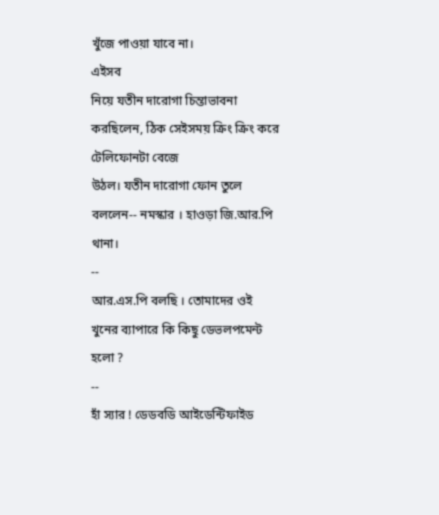খুঁজে পাওয়া যাবে না।
এইসব
নিয়ে যতীন দারোগা চিন্তাভাবনা করছিলেন, ঠিক সেইসময় ক্রিং ক্রিং করে টেলিফোনটা বেজে
উঠল। যতীন দারোগা ফোন তুলে বললেন-- নমস্কার । হাওড়া জি.আর.পি থানা।
--
আর.এস.পি বলছি । তোমাদের ওই খুনের ব্যাপারে কি কিছু ডেভলপমেন্ট হলো ?
--
হাঁ স্যার ! ডেডবডি আইডেন্টিফাইড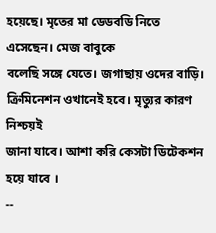হয়েছে। মৃতের মা ডেডবডি নিতে এসেছেন। মেজ বাবুকে
বলেছি সঙ্গে যেতে। জগাছায় ওদের বাড়ি। ক্রিমিনেশন ওখানেই হবে। মৃত্যুর কারণ নিশ্চয়ই
জানা যাবে। আশা করি কেসটা ডিটেকশন হয়ে যাবে ।
--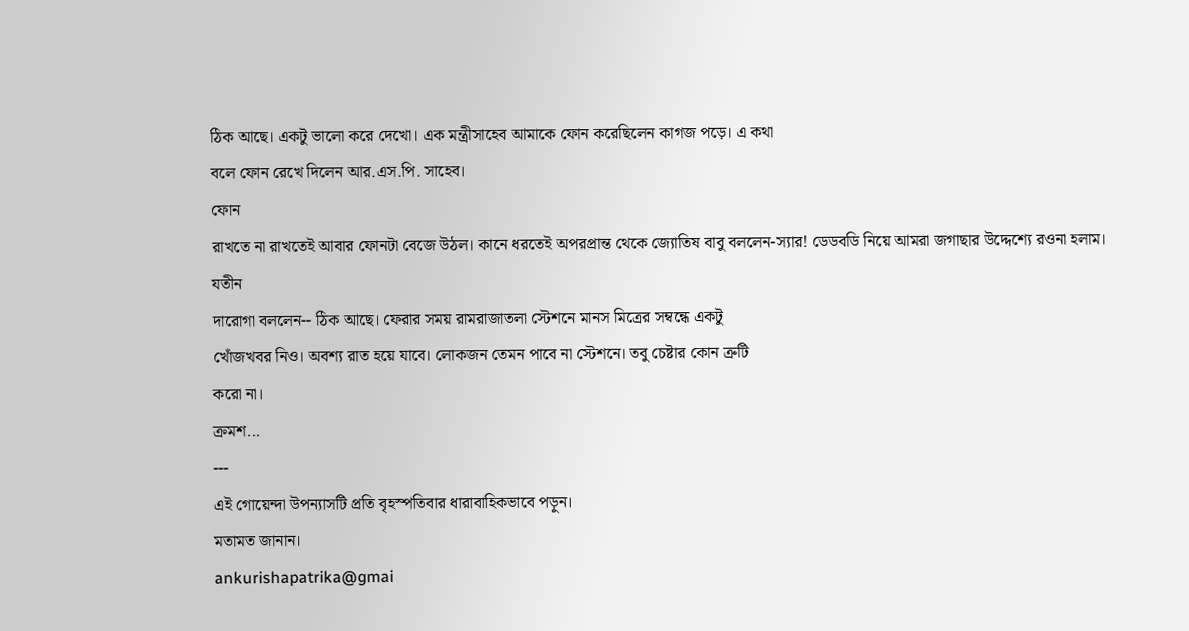ঠিক আছে। একটু ভালো করে দেখো। এক মন্ত্রীসাহেব আমাকে ফোন করেছিলেন কাগজ পড়ে। এ কথা
বলে ফোন রেখে দিলেন আর.এস.পি. সাহেব।
ফোন
রাখতে না রাখতেই আবার ফোনটা বেজে উঠল। কানে ধরতেই অপরপ্রান্ত থেকে জ্যোতিষ বাবু বললেন-স্যার! ডেডবডি নিয়ে আমরা জগাছার উদ্দেশ্যে রওনা হলাম।
যতীন
দারোগা বললেন-- ঠিক আছে। ফেরার সময় রামরাজাতলা স্টেশনে মানস মিত্রের সম্বন্ধে একটু
খোঁজখবর নিও। অবশ্য রাত হয়ে যাবে। লোকজন তেমন পাবে না স্টেশনে। তবু চেষ্টার কোন ত্রুটি
করো না।
ক্রমশ...
---
এই গোয়েন্দা উপন্যাসটি প্রতি বৃহস্পতিবার ধারাবাহিকভাবে পড়ুন।
মতামত জানান।
ankurishapatrika@gmai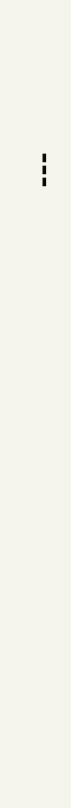---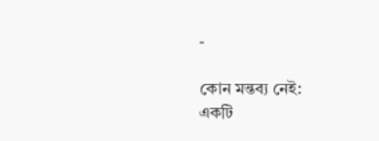-

কোন মন্তব্য নেই:
একটি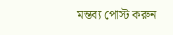মন্তব্য পোস্ট করুন